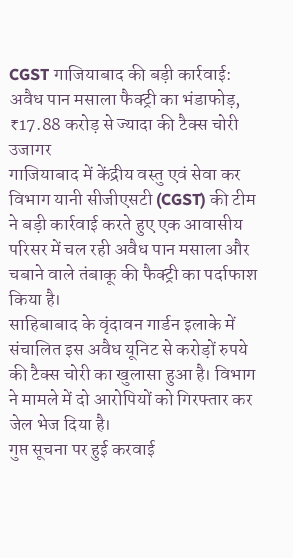CGST गाजियाबाद की बड़ी कार्रवाई: अवैध पान मसाला फैक्ट्री का भंडाफोड़, ₹17.88 करोड़ से ज्यादा की टैक्स चोरी उजागर
गाजियाबाद में केंद्रीय वस्तु एवं सेवा कर विभाग यानी सीजीएसटी (CGST) की टीम ने बड़ी कार्रवाई करते हुए एक आवासीय परिसर में चल रही अवैध पान मसाला और चबाने वाले तंबाकू की फैक्ट्री का पर्दाफाश किया है।
साहिबाबाद के वृंदावन गार्डन इलाके में संचालित इस अवैध यूनिट से करोड़ों रुपये की टैक्स चोरी का खुलासा हुआ है। विभाग ने मामले में दो आरोपियों को गिरफ्तार कर जेल भेज दिया है।
गुप्त सूचना पर हुई करवाई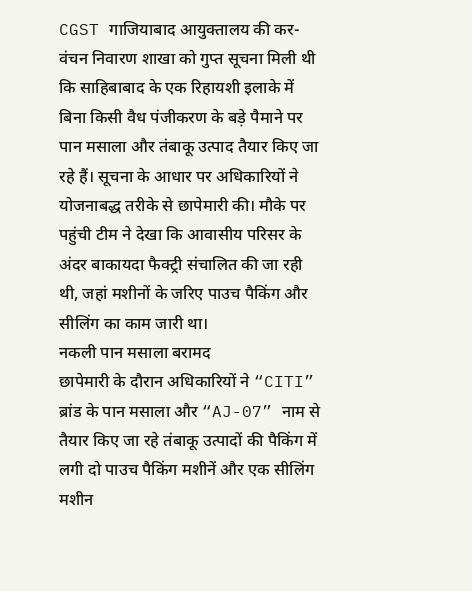CGST गाजियाबाद आयुक्तालय की कर-वंचन निवारण शाखा को गुप्त सूचना मिली थी कि साहिबाबाद के एक रिहायशी इलाके में बिना किसी वैध पंजीकरण के बड़े पैमाने पर पान मसाला और तंबाकू उत्पाद तैयार किए जा रहे हैं। सूचना के आधार पर अधिकारियों ने योजनाबद्ध तरीके से छापेमारी की। मौके पर पहुंची टीम ने देखा कि आवासीय परिसर के अंदर बाकायदा फैक्ट्री संचालित की जा रही थी, जहां मशीनों के जरिए पाउच पैकिंग और सीलिंग का काम जारी था।
नकली पान मसाला बरामद
छापेमारी के दौरान अधिकारियों ने “CITI” ब्रांड के पान मसाला और “AJ-07” नाम से तैयार किए जा रहे तंबाकू उत्पादों की पैकिंग में लगी दो पाउच पैकिंग मशीनें और एक सीलिंग मशीन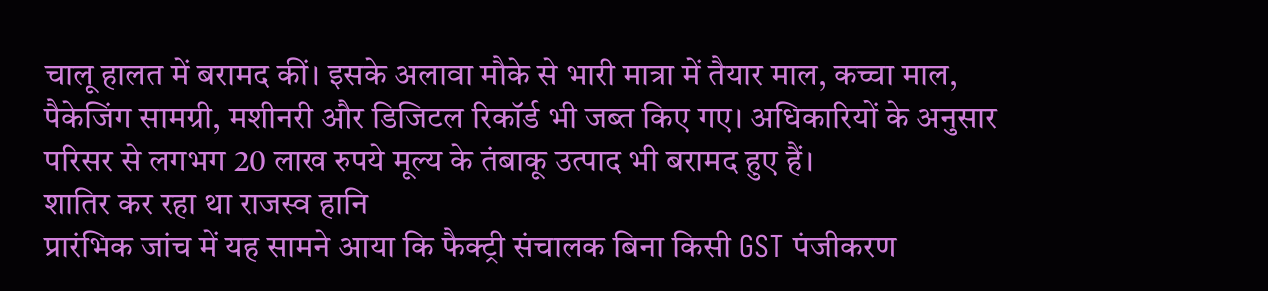चालू हालत में बरामद कीं। इसके अलावा मौके से भारी मात्रा में तैयार माल, कच्चा माल, पैकेजिंग सामग्री, मशीनरी और डिजिटल रिकॉर्ड भी जब्त किए गए। अधिकारियों के अनुसार परिसर से लगभग 20 लाख रुपये मूल्य के तंबाकू उत्पाद भी बरामद हुए हैं।
शातिर कर रहा था राजस्व हानि
प्रारंभिक जांच में यह सामने आया कि फैक्ट्री संचालक बिना किसी GST पंजीकरण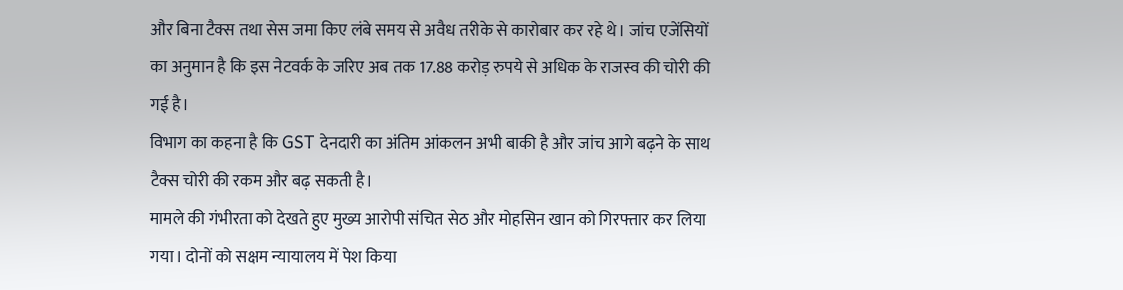और बिना टैक्स तथा सेस जमा किए लंबे समय से अवैध तरीके से कारोबार कर रहे थे। जांच एजेंसियों का अनुमान है कि इस नेटवर्क के जरिए अब तक 17.88 करोड़ रुपये से अधिक के राजस्व की चोरी की गई है।
विभाग का कहना है कि GST देनदारी का अंतिम आंकलन अभी बाकी है और जांच आगे बढ़ने के साथ टैक्स चोरी की रकम और बढ़ सकती है।
मामले की गंभीरता को देखते हुए मुख्य आरोपी संचित सेठ और मोहसिन खान को गिरफ्तार कर लिया गया। दोनों को सक्षम न्यायालय में पेश किया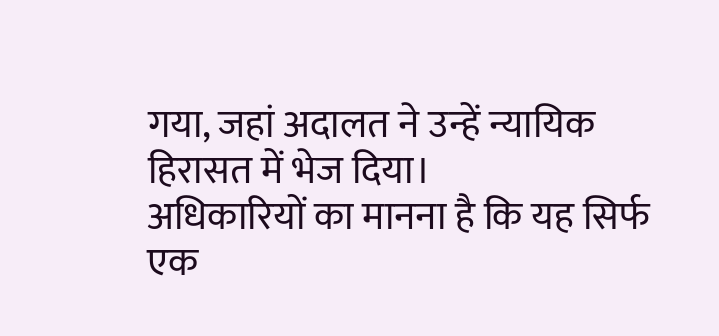गया, जहां अदालत ने उन्हें न्यायिक हिरासत में भेज दिया।
अधिकारियों का मानना है कि यह सिर्फ एक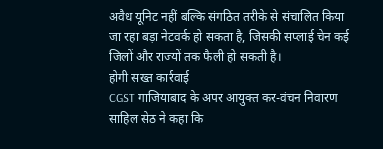अवैध यूनिट नहीं बल्कि संगठित तरीके से संचालित किया जा रहा बड़ा नेटवर्क हो सकता है, जिसकी सप्लाई चेन कई जिलों और राज्यों तक फैली हो सकती है।
होगी सख्त कार्रवाई
CGST गाजियाबाद के अपर आयुक्त कर-वंचन निवारण साहिल सेठ ने कहा कि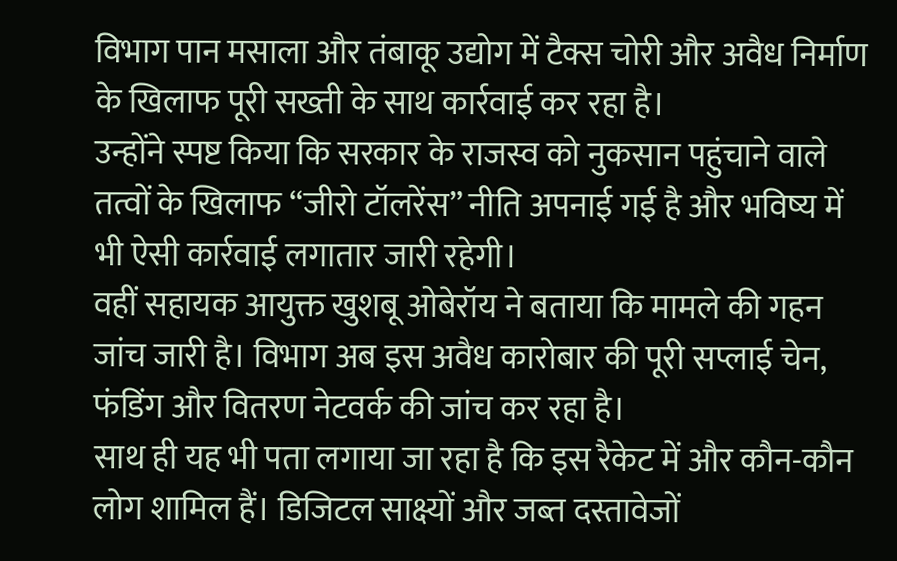विभाग पान मसाला और तंबाकू उद्योग में टैक्स चोरी और अवैध निर्माण के खिलाफ पूरी सख्ती के साथ कार्रवाई कर रहा है।
उन्होंने स्पष्ट किया कि सरकार के राजस्व को नुकसान पहुंचाने वाले तत्वों के खिलाफ “जीरो टॉलरेंस” नीति अपनाई गई है और भविष्य में भी ऐसी कार्रवाई लगातार जारी रहेगी।
वहीं सहायक आयुक्त खुशबू ओबेरॉय ने बताया कि मामले की गहन जांच जारी है। विभाग अब इस अवैध कारोबार की पूरी सप्लाई चेन, फंडिंग और वितरण नेटवर्क की जांच कर रहा है।
साथ ही यह भी पता लगाया जा रहा है कि इस रैकेट में और कौन-कौन लोग शामिल हैं। डिजिटल साक्ष्यों और जब्त दस्तावेजों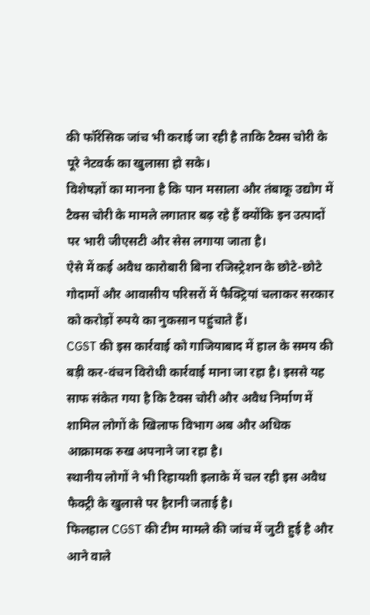की फॉरेंसिक जांच भी कराई जा रही है ताकि टैक्स चोरी के पूरे नेटवर्क का खुलासा हो सके।
विशेषज्ञों का मानना है कि पान मसाला और तंबाकू उद्योग में टैक्स चोरी के मामले लगातार बढ़ रहे हैं क्योंकि इन उत्पादों पर भारी जीएसटी और सेस लगाया जाता है।
ऐसे में कई अवैध कारोबारी बिना रजिस्ट्रेशन के छोटे-छोटे गोदामों और आवासीय परिसरों में फैक्ट्रियां चलाकर सरकार को करोड़ों रुपये का नुकसान पहुंचाते हैं।
CGST की इस कार्रवाई को गाजियाबाद में हाल के समय की बड़ी कर-वंचन विरोधी कार्रवाई माना जा रहा है। इससे यह साफ संकेत गया है कि टैक्स चोरी और अवैध निर्माण में शामिल लोगों के खिलाफ विभाग अब और अधिक आक्रामक रुख अपनाने जा रहा है।
स्थानीय लोगों ने भी रिहायशी इलाके में चल रही इस अवैध फैक्ट्री के खुलासे पर हैरानी जताई है।
फिलहाल CGST की टीम मामले की जांच में जुटी हुई है और आने वाले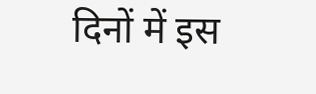दिनों में इस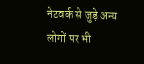नेटवर्क से जुड़े अन्य लोगों पर भी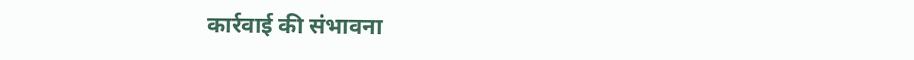कार्रवाई की संभावना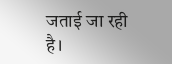जताई जा रही है।